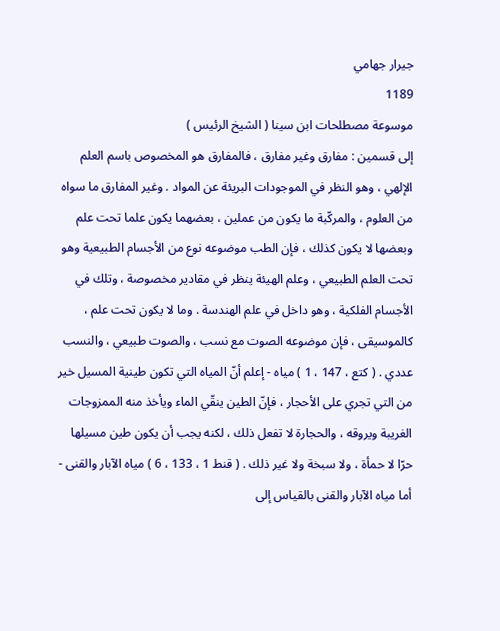جيرار جهامي
1189
موسوعة مصطلحات ابن سينا ( الشيخ الرئيس )
إلى قسمين : مفارق وغير مفارق ، فالمفارق هو المخصوص باسم العلم الإلهي ، وهو النظر في الموجودات البريئة عن المواد . وغير المفارق ما سواه من العلوم ، والمركّبة ما يكون من عملين ، بعضهما يكون علما تحت علم وبعضها لا يكون كذلك ، فإن الطب موضوعه نوع من الأجسام الطبيعية وهو تحت العلم الطبيعي ، وعلم الهيئة ينظر في مقادير مخصوصة ، وتلك في الأجسام الفلكية ، وهو داخل في علم الهندسة . وما لا يكون تحت علم ، كالموسيقى ، فإن موضوعه الصوت مع نسب ، والصوت طبيعي ، والنسب عددي . ( كتع ، 147 ، 1 ) مياه - إعلم أنّ المياه التي تكون طينية المسيل خير من التي تجري على الأحجار ، فإنّ الطين ينقّي الماء ويأخذ منه الممزوجات الغريبة ويروقه ، والحجارة لا تفعل ذلك ، لكنه يجب أن يكون طين مسيلها حرّا لا حمأة ، ولا سبخة ولا غير ذلك . ( قنط 1 ، 133 ، 6 ) مياه الآبار والقنى - أما مياه الآبار والقنى بالقياس إلى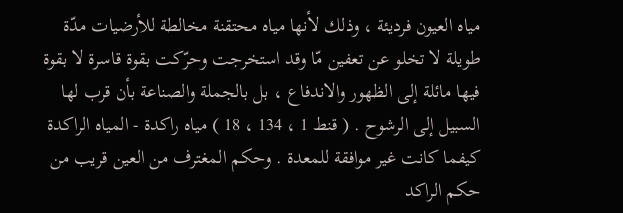مياه العيون فرديئة ، وذلك لأنها مياه محتقنة مخالطة للأرضيات مدّة طويلة لا تخلو عن تعفين مّا وقد استخرجت وحرّكت بقوة قاسرة لا بقوة فيها مائلة إلى الظهور والاندفاع ، بل بالجملة والصناعة بأن قرب لها السبيل إلى الرشوح . ( قنط 1 ، 134 ، 18 ) مياه راكدة - المياه الراكدة كيفما كانت غير موافقة للمعدة . وحكم المغترف من العين قريب من حكم الراكد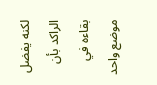لكنه يفضل الراكد بأن بقاءه في موضع واحد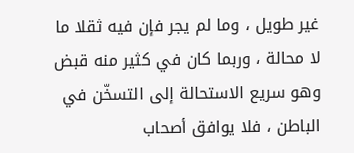غير طويل ، وما لم يجر فإن فيه ثقلا ما لا محالة ، وربما كان في كثير منه قبض وهو سريع الاستحالة إلى التسخّن في الباطن ، فلا يوافق أصحاب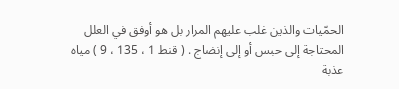الحمّيات والذين غلب عليهم المرار بل هو أوفق في العلل المحتاجة إلى حبس أو إلى إنضاج . ( قنط 1 ، 135 ، 9 ) مياه عذبة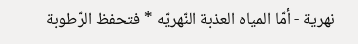نهرية - أمّا المياه العذبة النّهريّه * فتحفظ الرّطوبة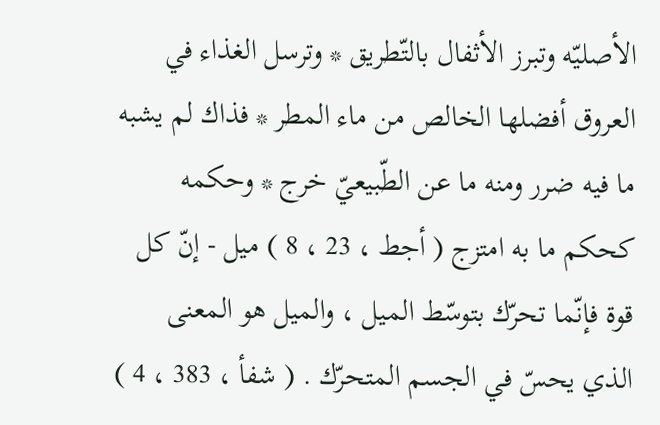الأصليّه وتبرز الأثفال بالتّطريق * وترسل الغذاء في العروق أفضلها الخالص من ماء المطر * فذاك لم يشبه ما فيه ضرر ومنه ما عن الطّبيعيّ خرج * وحكمه كحكم ما به امتزج ( أجط ، 23 ، 8 ) ميل - إنّ كل قوة فإنّما تحرّك بتوسّط الميل ، والميل هو المعنى الذي يحسّ في الجسم المتحرّك . ( شفأ ، 383 ، 4 )